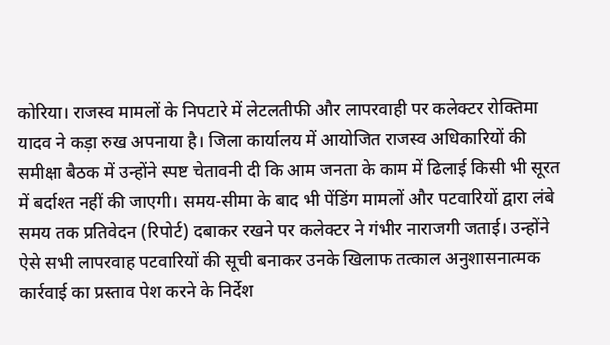कोरिया। राजस्व मामलों के निपटारे में लेटलतीफी और लापरवाही पर कलेक्टर रोक्तिमा यादव ने कड़ा रुख अपनाया है। जिला कार्यालय में आयोजित राजस्व अधिकारियों की समीक्षा बैठक में उन्होंने स्पष्ट चेतावनी दी कि आम जनता के काम में ढिलाई किसी भी सूरत में बर्दाश्त नहीं की जाएगी। समय-सीमा के बाद भी पेंडिंग मामलों और पटवारियों द्वारा लंबे समय तक प्रतिवेदन (रिपोर्ट) दबाकर रखने पर कलेक्टर ने गंभीर नाराजगी जताई। उन्होंने ऐसे सभी लापरवाह पटवारियों की सूची बनाकर उनके खिलाफ तत्काल अनुशासनात्मक कार्रवाई का प्रस्ताव पेश करने के निर्देश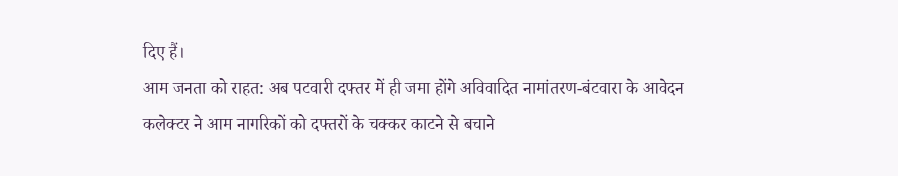दिए हैं।
आम जनता को राहत: अब पटवारी दफ्तर में ही जमा होंगे अविवादित नामांतरण-बंटवारा के आवेदन
कलेक्टर ने आम नागरिकों को दफ्तरों के चक्कर काटने से बचाने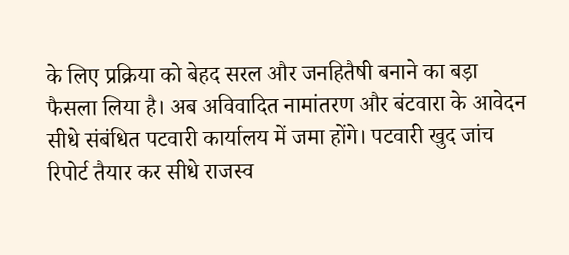के लिए प्रक्रिया को बेहद सरल और जनहितैषी बनाने का बड़ा फैसला लिया है। अब अविवादित नामांतरण और बंटवारा के आवेदन सीधे संबंधित पटवारी कार्यालय में जमा होंगे। पटवारी खुद जांच रिपोर्ट तैयार कर सीधे राजस्व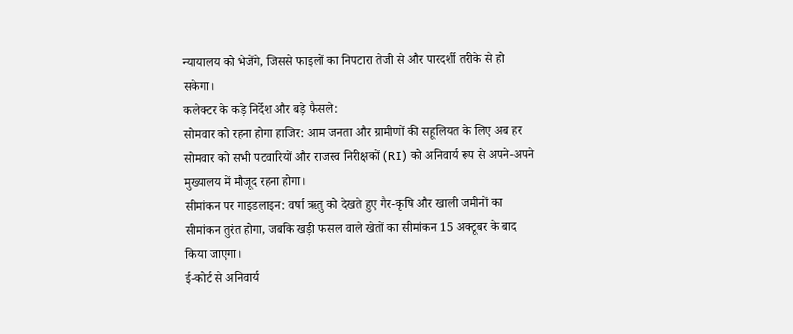न्यायालय को भेजेंगे, जिससे फाइलों का निपटारा तेजी से और पारदर्शी तरीके से हो सकेगा।
कलेक्टर के कड़े निर्देश और बड़े फैसले:
सोमवार को रहना होगा हाजिर: आम जनता और ग्रामीणों की सहूलियत के लिए अब हर सोमवार को सभी पटवारियों और राजस्व निरीक्षकों (RI) को अनिवार्य रूप से अपने-अपने मुख्यालय में मौजूद रहना होगा।
सीमांकन पर गाइडलाइन: वर्षा ऋतु को देखते हुए गैर-कृषि और खाली जमीनों का सीमांकन तुरंत होगा, जबकि खड़ी फसल वाले खेतों का सीमांकन 15 अक्टूबर के बाद किया जाएगा।
ई-कोर्ट से अनिवार्य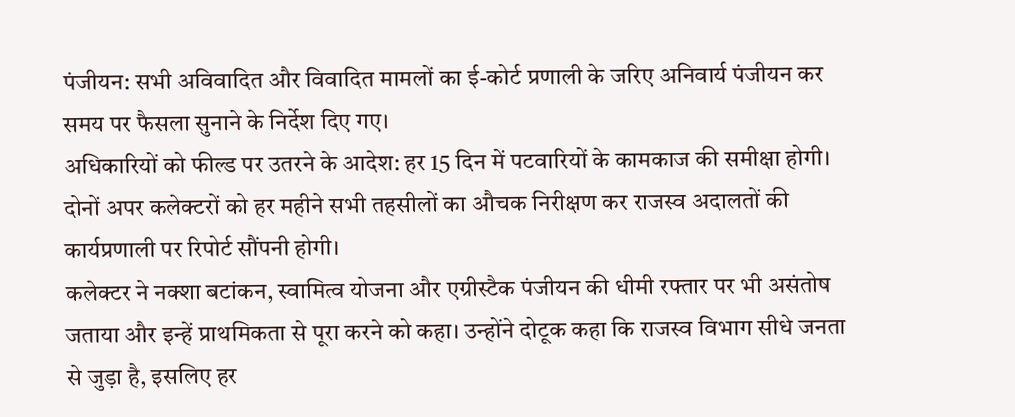पंजीयन: सभी अविवादित और विवादित मामलों का ई-कोर्ट प्रणाली के जरिए अनिवार्य पंजीयन कर समय पर फैसला सुनाने के निर्देश दिए गए।
अधिकारियों को फील्ड पर उतरने के आदेश: हर 15 दिन में पटवारियों के कामकाज की समीक्षा होगी। दोनों अपर कलेक्टरों को हर महीने सभी तहसीलों का औचक निरीक्षण कर राजस्व अदालतों की कार्यप्रणाली पर रिपोर्ट सौंपनी होगी।
कलेक्टर ने नक्शा बटांकन, स्वामित्व योजना और एग्रीस्टैक पंजीयन की धीमी रफ्तार पर भी असंतोष जताया और इन्हें प्राथमिकता से पूरा करने को कहा। उन्होंने दोटूक कहा कि राजस्व विभाग सीधे जनता से जुड़ा है, इसलिए हर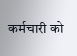कर्मचारी को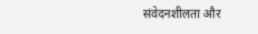संवेदनशीलता और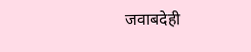जवाबदेही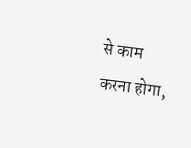से काम करना होगा,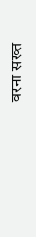वरना सख्त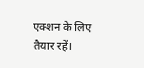एक्शन के लिए तैयार रहें।